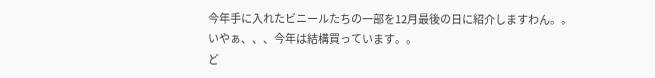今年手に入れたビニールたちの一部を12月最後の日に紹介しますわん。。
いやぁ、、、今年は結構買っています。。
ど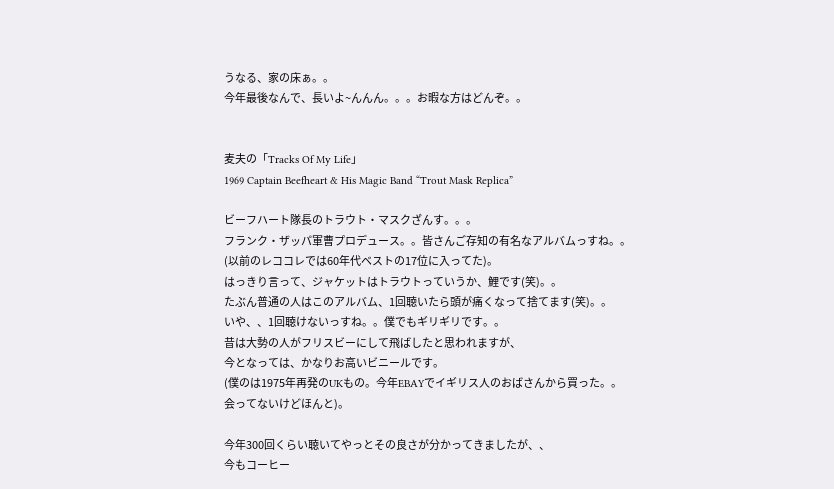うなる、家の床ぁ。。
今年最後なんで、長いよ~んんん。。。お暇な方はどんぞ。。


麦夫の「Tracks Of My Life」
1969 Captain Beefheart & His Magic Band “Trout Mask Replica”

ビーフハート隊長のトラウト・マスクざんす。。。
フランク・ザッパ軍曹プロデュース。。皆さんご存知の有名なアルバムっすね。。
(以前のレココレでは60年代ベストの17位に入ってた)。
はっきり言って、ジャケットはトラウトっていうか、鯉です(笑)。。
たぶん普通の人はこのアルバム、1回聴いたら頭が痛くなって捨てます(笑)。。
いや、、1回聴けないっすね。。僕でもギリギリです。。
昔は大勢の人がフリスビーにして飛ばしたと思われますが、
今となっては、かなりお高いビニールです。
(僕のは1975年再発のUKもの。今年EBAYでイギリス人のおばさんから買った。。
会ってないけどほんと)。

今年300回くらい聴いてやっとその良さが分かってきましたが、、
今もコーヒー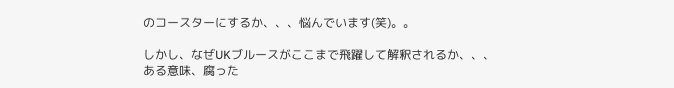のコースターにするか、、、悩んでいます(笑)。。

しかし、なぜUKブルースがここまで飛躍して解釈されるか、、、
ある意味、腐った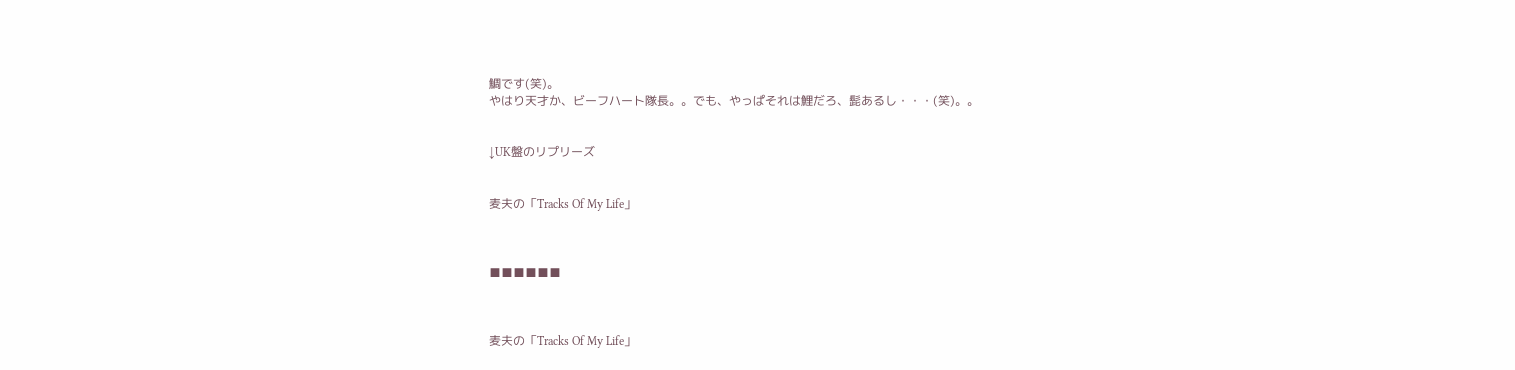鯛です(笑)。
やはり天才か、ビーフハート隊長。。でも、やっぱそれは鯉だろ、髭あるし・・・(笑)。。


↓UK盤のリプリーズ


麦夫の「Tracks Of My Life」



■■■■■■



麦夫の「Tracks Of My Life」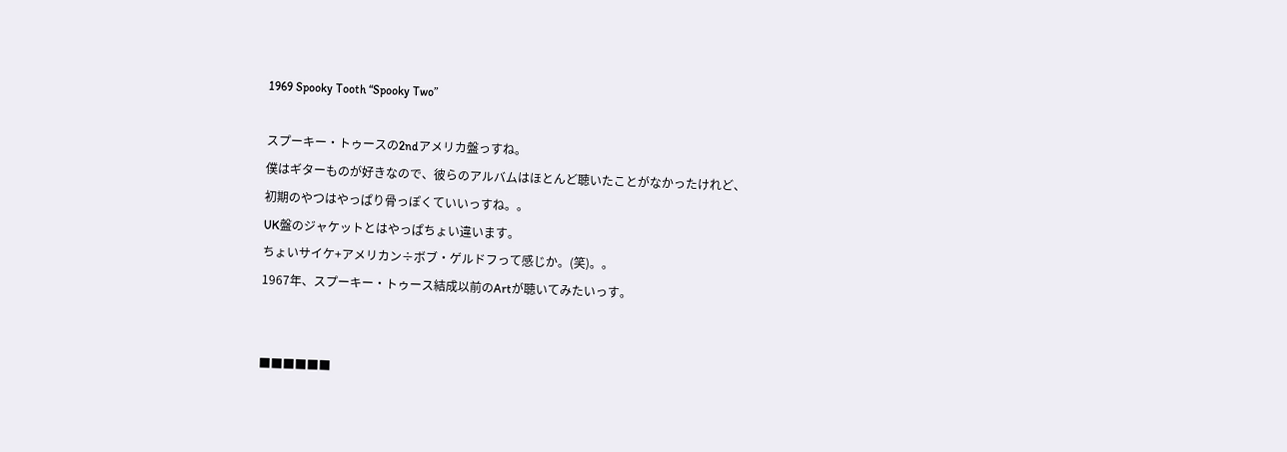1969 Spooky Tooth “Spooky Two”

スプーキー・トゥースの2ndアメリカ盤っすね。
僕はギターものが好きなので、彼らのアルバムはほとんど聴いたことがなかったけれど、
初期のやつはやっぱり骨っぽくていいっすね。。
UK盤のジャケットとはやっぱちょい違います。
ちょいサイケ+アメリカン÷ボブ・ゲルドフって感じか。(笑)。。
1967年、スプーキー・トゥース結成以前のArtが聴いてみたいっす。


■■■■■■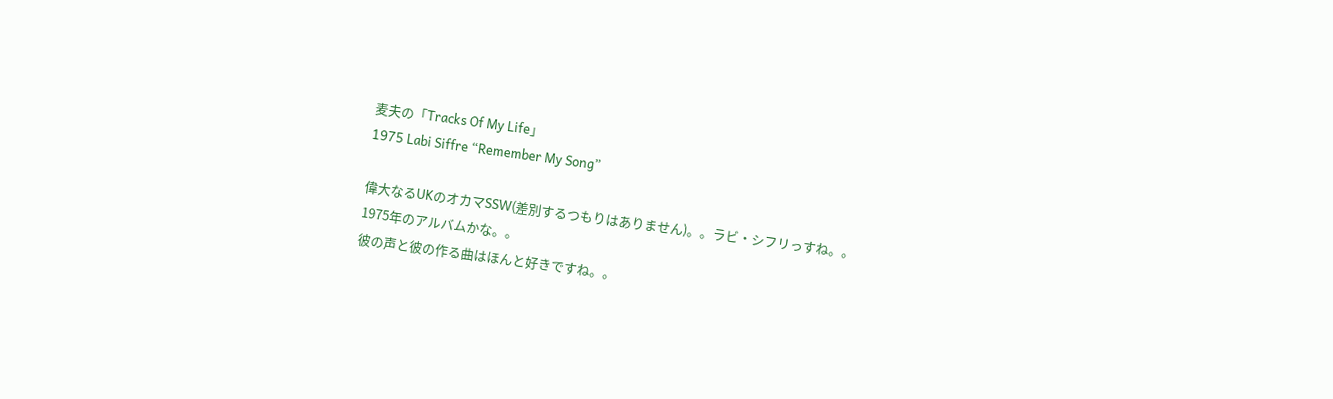麦夫の「Tracks Of My Life」
1975 Labi Siffre “Remember My Song”

偉大なるUKのオカマSSW(差別するつもりはありません)。。ラビ・シフリっすね。。
1975年のアルバムかな。。
彼の声と彼の作る曲はほんと好きですね。。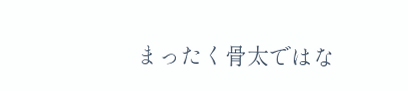まったく骨太ではな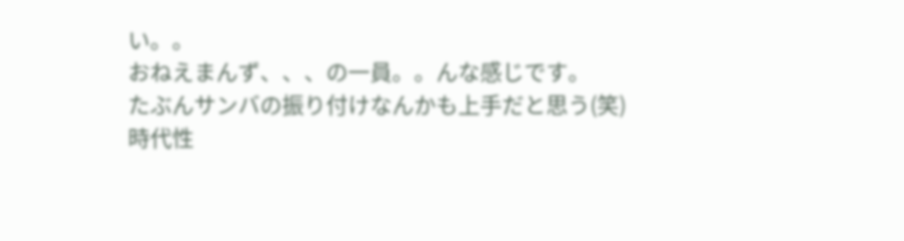い。。
おねえまんず、、、の一員。。んな感じです。
たぶんサンバの振り付けなんかも上手だと思う(笑)
時代性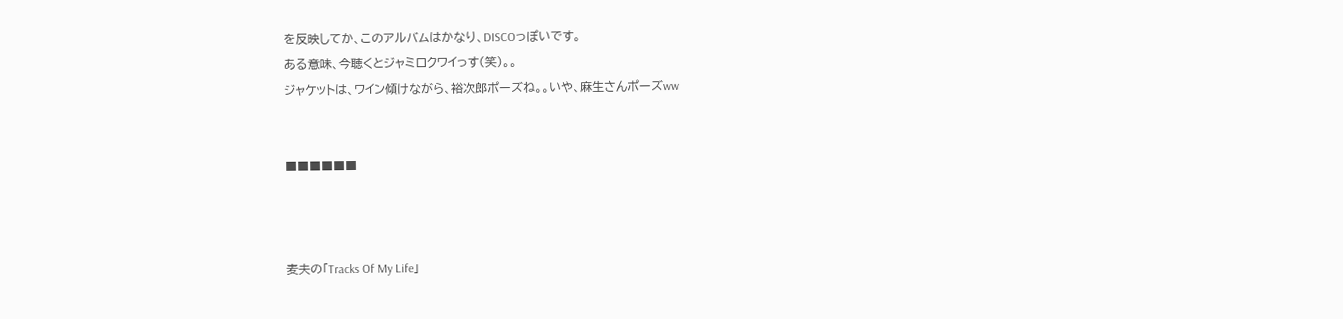を反映してか、このアルバムはかなり、DISCOっぽいです。
ある意味、今聴くとジャミロクワイっす(笑)。。
ジャケットは、ワイン傾けながら、裕次郎ポーズね。。いや、麻生さんポーズww


■■■■■■



麦夫の「Tracks Of My Life」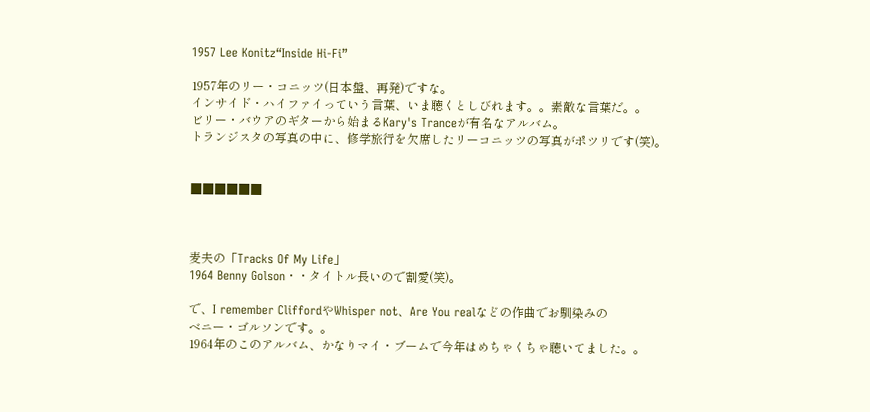1957 Lee Konitz“Inside Hi-Fi”

1957年のリー・コニッツ(日本盤、再発)ですな。
インサイド・ハイファイっていう言葉、いま聴くとしびれます。。素敵な言葉だ。。
ビリー・バウアのギターから始まるKary's Tranceが有名なアルバム。
トランジスタの写真の中に、修学旅行を欠席したリーコニッツの写真がポツリです(笑)。


■■■■■■



麦夫の「Tracks Of My Life」
1964 Benny Golson・・タイトル長いので割愛(笑)。

で、I remember CliffordやWhisper not、Are You realなどの作曲でお馴染みの
ベニー・ゴルソンです。。
1964年のこのアルバム、かなりマイ・ブームで今年はめちゃくちゃ聴いてました。。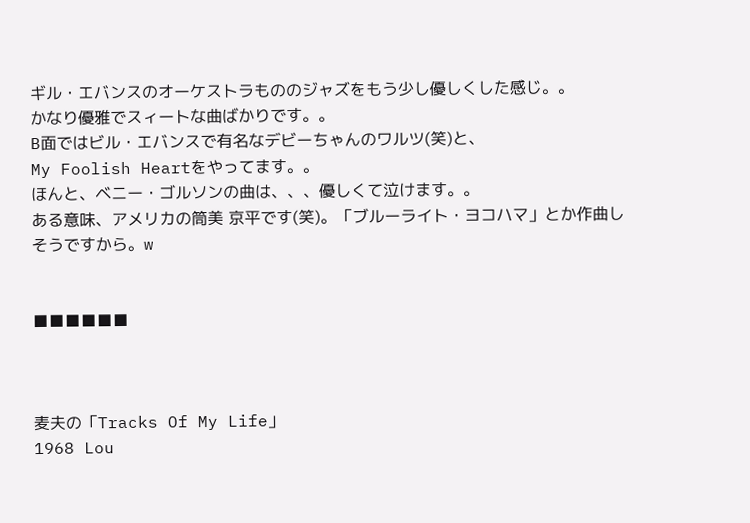ギル・エバンスのオーケストラもののジャズをもう少し優しくした感じ。。
かなり優雅でスィートな曲ばかりです。。
B面ではビル・エバンスで有名なデビーちゃんのワルツ(笑)と、
My Foolish Heartをやってます。。
ほんと、ベニー・ゴルソンの曲は、、、優しくて泣けます。。
ある意味、アメリカの筒美 京平です(笑)。「ブルーライト・ヨコハマ」とか作曲しそうですから。w


■■■■■■



麦夫の「Tracks Of My Life」
1968 Lou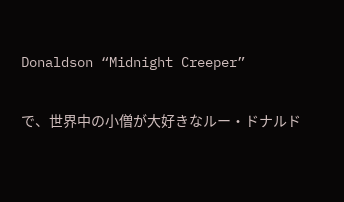Donaldson “Midnight Creeper”

で、世界中の小僧が大好きなルー・ドナルド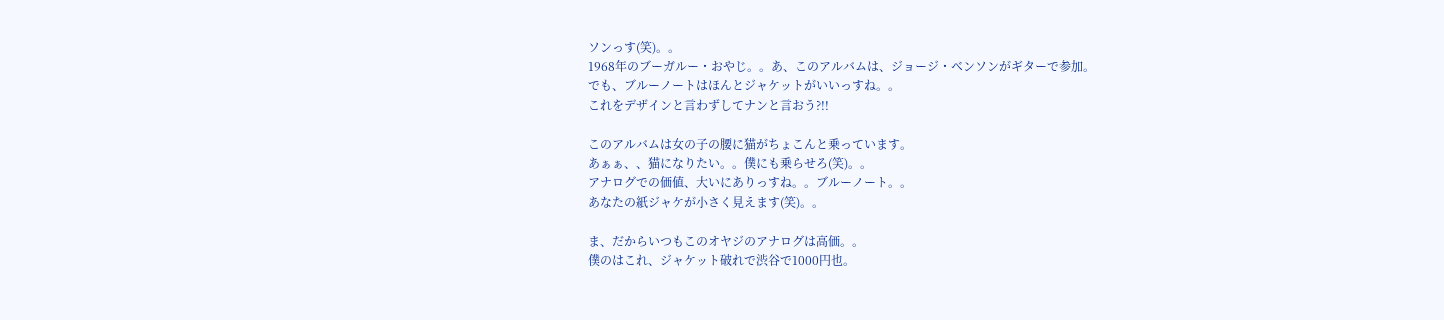ソンっす(笑)。。
1968年のブーガルー・おやじ。。あ、このアルバムは、ジョージ・ベンソンがギターで参加。
でも、ブルーノートはほんとジャケットがいいっすね。。
これをデザインと言わずしてナンと言おう?!!

このアルバムは女の子の腰に猫がちょこんと乗っています。
あぁぁ、、猫になりたい。。僕にも乗らせろ(笑)。。
アナログでの価値、大いにありっすね。。ブルーノート。。
あなたの紙ジャケが小さく見えます(笑)。。

ま、だからいつもこのオヤジのアナログは高価。。
僕のはこれ、ジャケット破れで渋谷で1000円也。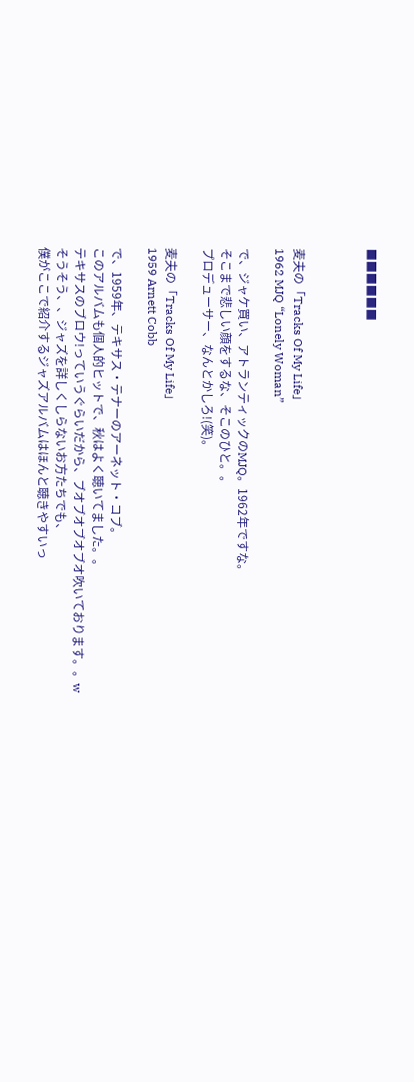■■■■■■



麦夫の「Tracks Of My Life」
1962 MJQ “Lonely Woman”

で、ジャケ買い、アトランティックのMJQ。1962年ですな。
そこまで悲しい顔をするな、そこのひと。。
プロデューサー、なんとかしろ!(笑)。

麦夫の「Tracks Of My Life」
1959 Arnett Cobb

で、1959年、テキサス・テナーのアーネット・コブ。
このアルバムも個人的ヒットで、秋はよく聴いてました。。
テキサスのブロウ!っていうぐらいだから、ブオブオブオブオ吹いております。。w
そうそう、、ジャズを詳しくしらないお方たちでも、
僕がここで紹介するジャズアルバムはほんと聴きやすいっ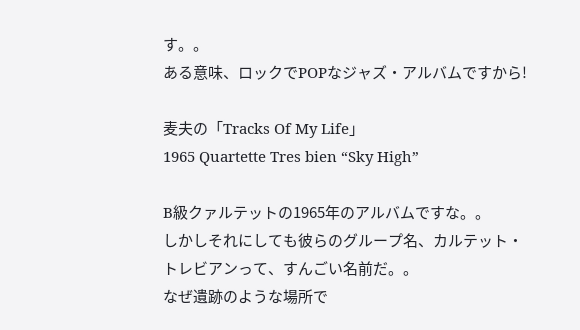す。。
ある意味、ロックでPOPなジャズ・アルバムですから!

麦夫の「Tracks Of My Life」
1965 Quartette Tres bien “Sky High”

B級クァルテットの1965年のアルバムですな。。
しかしそれにしても彼らのグループ名、カルテット・トレビアンって、すんごい名前だ。。
なぜ遺跡のような場所で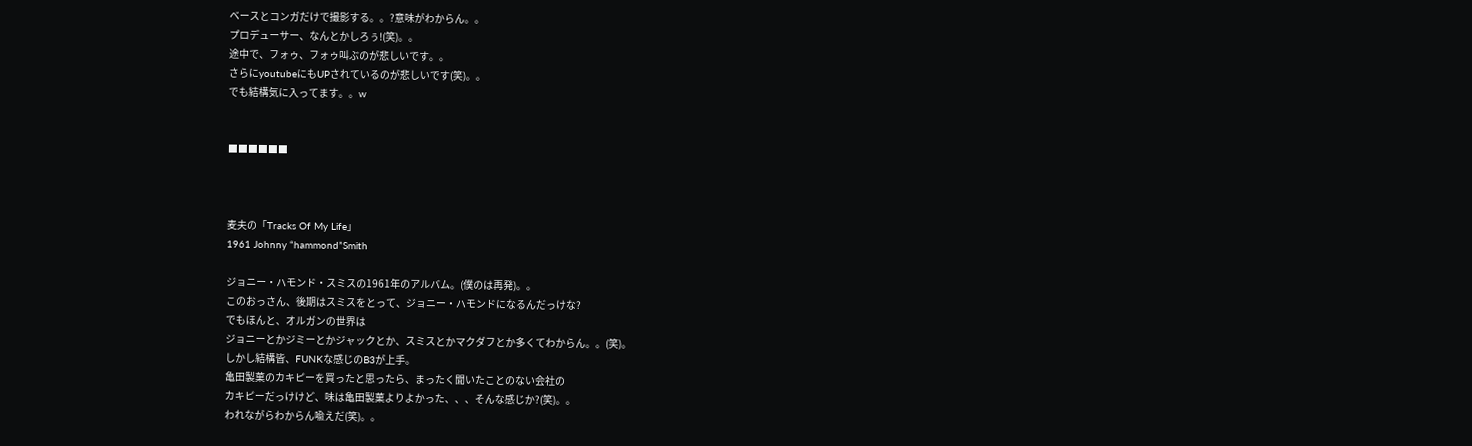ベースとコンガだけで撮影する。。?意味がわからん。。
プロデューサー、なんとかしろぅ!(笑)。。
途中で、フォゥ、フォゥ叫ぶのが悲しいです。。
さらにyoutubeにもUPされているのが悲しいです(笑)。。
でも結構気に入ってます。。w


■■■■■■



麦夫の「Tracks Of My Life」
1961 Johnny “hammond”Smith

ジョニー・ハモンド・スミスの1961年のアルバム。(僕のは再発)。。
このおっさん、後期はスミスをとって、ジョニー・ハモンドになるんだっけな?
でもほんと、オルガンの世界は
ジョニーとかジミーとかジャックとか、スミスとかマクダフとか多くてわからん。。(笑)。
しかし結構皆、FUNKな感じのB3が上手。
亀田製菓のカキピーを買ったと思ったら、まったく聞いたことのない会社の
カキピーだっけけど、味は亀田製菓よりよかった、、、そんな感じか?(笑)。。
われながらわからん喩えだ(笑)。。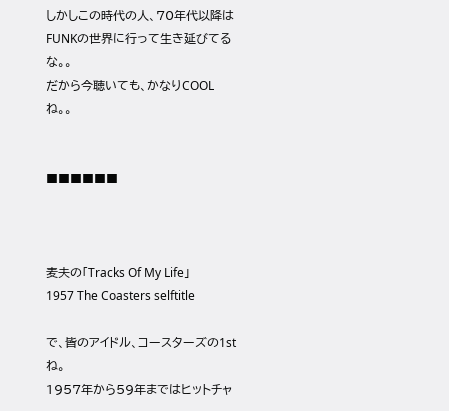しかしこの時代の人、70年代以降はFUNKの世界に行って生き延びてるな。。
だから今聴いても、かなりCOOLね。。


■■■■■■



麦夫の「Tracks Of My Life」
1957 The Coasters selftitle

で、皆のアイドル、コースターズの1stね。
1957年から59年まではヒットチャ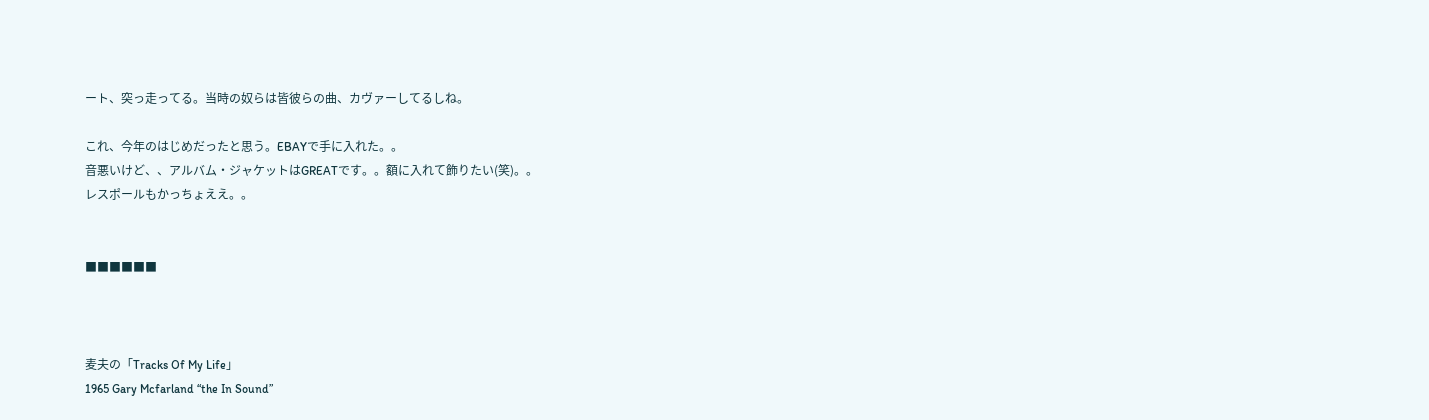ート、突っ走ってる。当時の奴らは皆彼らの曲、カヴァーしてるしね。

これ、今年のはじめだったと思う。EBAYで手に入れた。。
音悪いけど、、アルバム・ジャケットはGREATです。。額に入れて飾りたい(笑)。。
レスポールもかっちょええ。。


■■■■■■



麦夫の「Tracks Of My Life」
1965 Gary Mcfarland “the In Sound”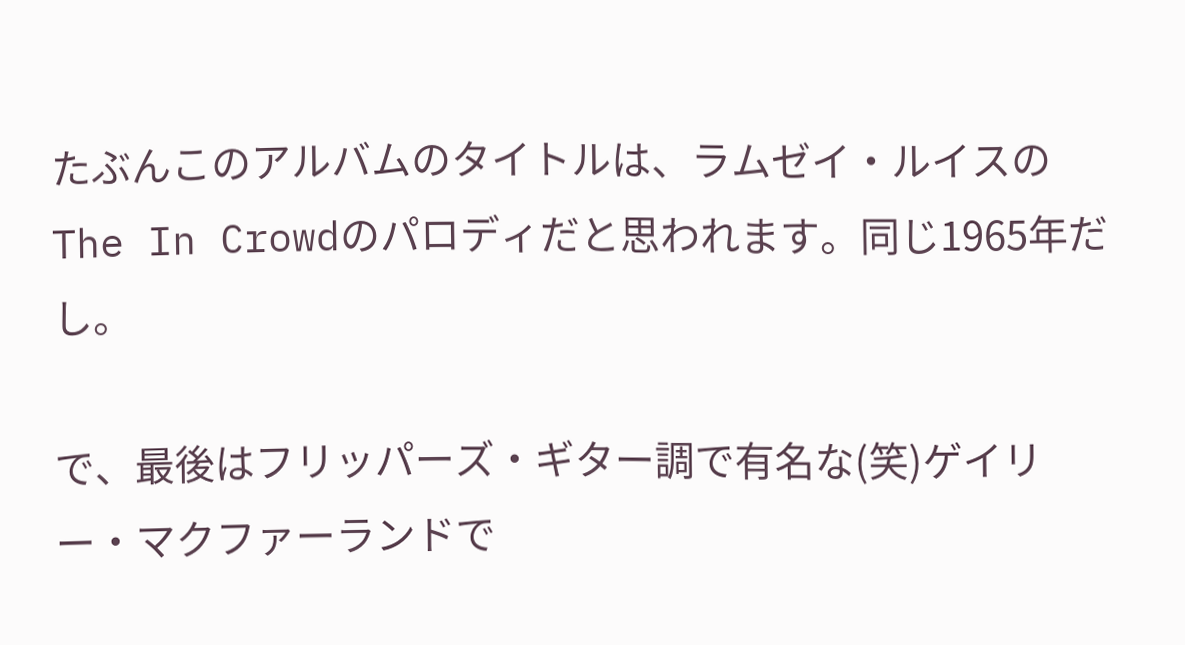たぶんこのアルバムのタイトルは、ラムゼイ・ルイスの
The In Crowdのパロディだと思われます。同じ1965年だし。

で、最後はフリッパーズ・ギター調で有名な(笑)ゲイリー・マクファーランドで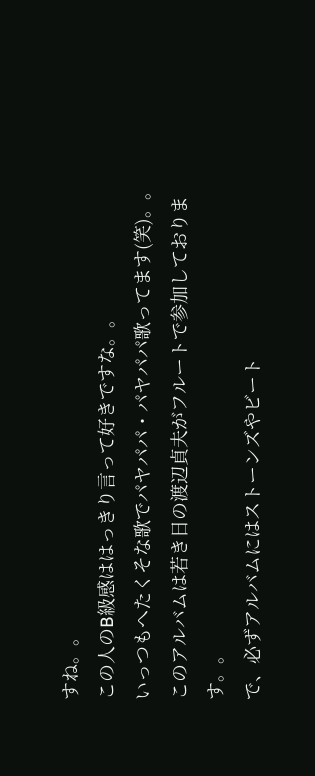すね。。
この人のB級感ははっきり言って好きですな。。
いっつもへたくそな歌でパヤパパ・パヤパパ歌ってます(笑)。。
このアルバムは若き日の渡辺貞夫がフルートで参加しております。。
で、必ずアルバムにはストーンズやビート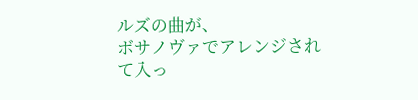ルズの曲が、
ボサノヴァでアレンジされて入っ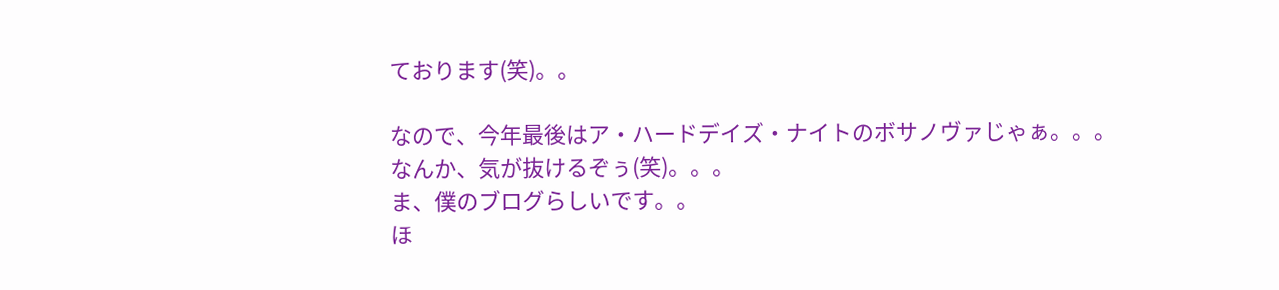ております(笑)。。

なので、今年最後はア・ハードデイズ・ナイトのボサノヴァじゃぁ。。。
なんか、気が抜けるぞぅ(笑)。。。
ま、僕のブログらしいです。。
ほ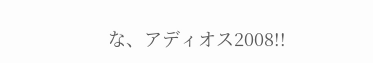な、アディオス2008!!